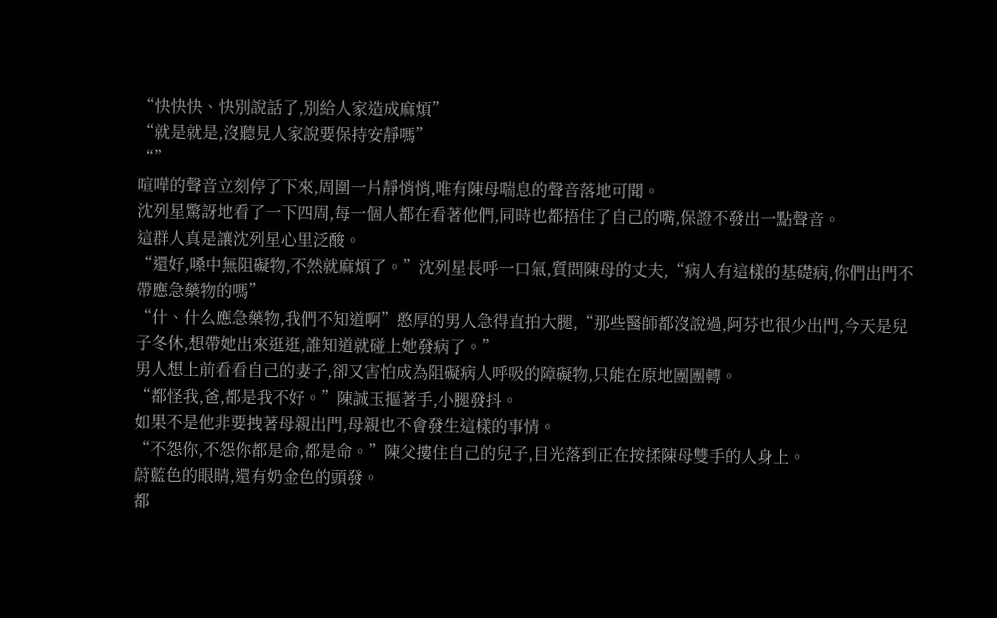“快快快、快別說話了,別給人家造成麻煩”
“就是就是,沒聽見人家說要保持安靜嗎”
“”
喧嘩的聲音立刻停了下來,周圍一片靜悄悄,唯有陳母喘息的聲音落地可聞。
沈列星驚訝地看了一下四周,每一個人都在看著他們,同時也都捂住了自己的嘴,保證不發出一點聲音。
這群人真是讓沈列星心里泛酸。
“還好,嗓中無阻礙物,不然就麻煩了。”沈列星長呼一口氣,質問陳母的丈夫,“病人有這樣的基礎病,你們出門不帶應急藥物的嗎”
“什、什么應急藥物,我們不知道啊”憨厚的男人急得直拍大腿,“那些醫師都沒說過,阿芬也很少出門,今天是兒子冬休,想帶她出來逛逛,誰知道就碰上她發病了。”
男人想上前看看自己的妻子,卻又害怕成為阻礙病人呼吸的障礙物,只能在原地團團轉。
“都怪我,爸,都是我不好。”陳誠玉摳著手,小腿發抖。
如果不是他非要拽著母親出門,母親也不會發生這樣的事情。
“不怨你,不怨你都是命,都是命。”陳父摟住自己的兒子,目光落到正在按揉陳母雙手的人身上。
蔚藍色的眼睛,還有奶金色的頭發。
都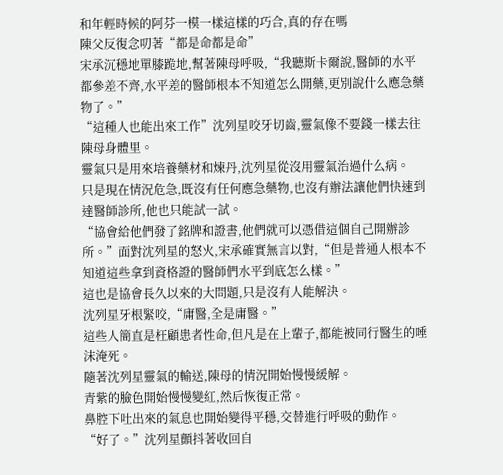和年輕時候的阿芬一模一樣這樣的巧合,真的存在嗎
陳父反復念叨著“都是命都是命”
宋承沉穩地單膝跪地,幫著陳母呼吸,“我聽斯卡爾說,醫師的水平都參差不齊,水平差的醫師根本不知道怎么開藥,更別說什么應急藥物了。”
“這種人也能出來工作”沈列星咬牙切齒,靈氣像不要錢一樣去往陳母身體里。
靈氣只是用來培養藥材和煉丹,沈列星從沒用靈氣治過什么病。
只是現在情況危急,既沒有任何應急藥物,也沒有辦法讓他們快速到達醫師診所,他也只能試一試。
“協會給他們發了銘牌和證書,他們就可以憑借這個自己開辦診所。”面對沈列星的怒火,宋承確實無言以對,“但是普通人根本不知道這些拿到資格證的醫師們水平到底怎么樣。”
這也是協會長久以來的大問題,只是沒有人能解決。
沈列星牙根緊咬,“庸醫,全是庸醫。”
這些人簡直是枉顧患者性命,但凡是在上輩子,都能被同行醫生的唾沫淹死。
隨著沈列星靈氣的輸送,陳母的情況開始慢慢緩解。
青紫的臉色開始慢慢變紅,然后恢復正常。
鼻腔下吐出來的氣息也開始變得平穩,交替進行呼吸的動作。
“好了。”沈列星顫抖著收回自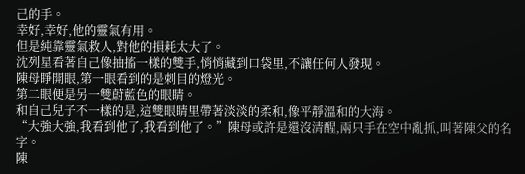己的手。
幸好,幸好,他的靈氣有用。
但是純靠靈氣救人,對他的損耗太大了。
沈列星看著自己像抽搐一樣的雙手,悄悄藏到口袋里,不讓任何人發現。
陳母睜開眼,第一眼看到的是刺目的燈光。
第二眼便是另一雙蔚藍色的眼睛。
和自己兒子不一樣的是,這雙眼睛里帶著淡淡的柔和,像平靜溫和的大海。
“大強大強,我看到他了,我看到他了。”陳母或許是還沒清醒,兩只手在空中亂抓,叫著陳父的名字。
陳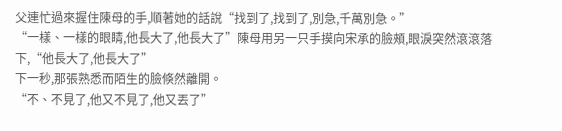父連忙過來握住陳母的手,順著她的話說“找到了,找到了,別急,千萬別急。”
“一樣、一樣的眼睛,他長大了,他長大了”陳母用另一只手摸向宋承的臉頰,眼淚突然滾滾落下,“他長大了,他長大了”
下一秒,那張熟悉而陌生的臉倏然離開。
“不、不見了,他又不見了,他又丟了”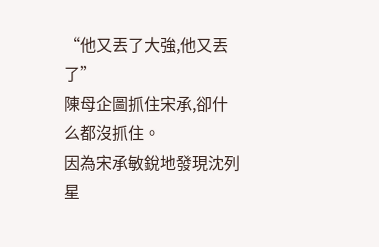“他又丟了大強,他又丟了”
陳母企圖抓住宋承,卻什么都沒抓住。
因為宋承敏銳地發現沈列星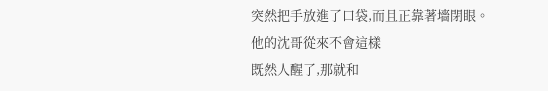突然把手放進了口袋,而且正靠著墻閉眼。
他的沈哥從來不會這樣
既然人醒了,那就和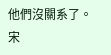他們沒關系了。
宋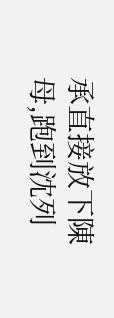承直接放下陳母,跑到沈列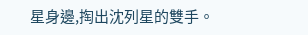星身邊,掏出沈列星的雙手。